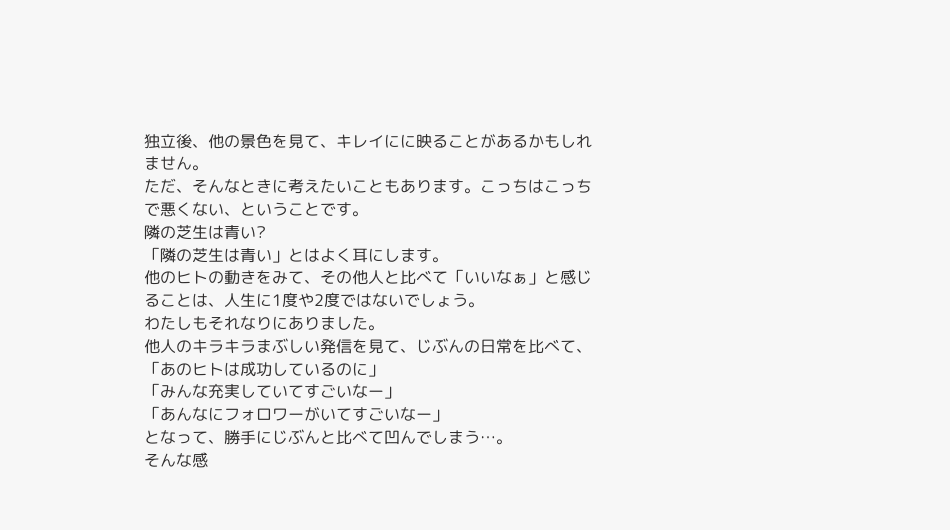独立後、他の景色を見て、キレイにに映ることがあるかもしれません。
ただ、そんなときに考えたいこともあります。こっちはこっちで悪くない、ということです。
隣の芝生は青い?
「隣の芝生は青い」とはよく耳にします。
他のヒトの動きをみて、その他人と比べて「いいなぁ」と感じることは、人生に1度や2度ではないでしょう。
わたしもそれなりにありました。
他人のキラキラまぶしい発信を見て、じぶんの日常を比べて、
「あのヒトは成功しているのに」
「みんな充実していてすごいなー」
「あんなにフォロワーがいてすごいなー」
となって、勝手にじぶんと比べて凹んでしまう…。
そんな感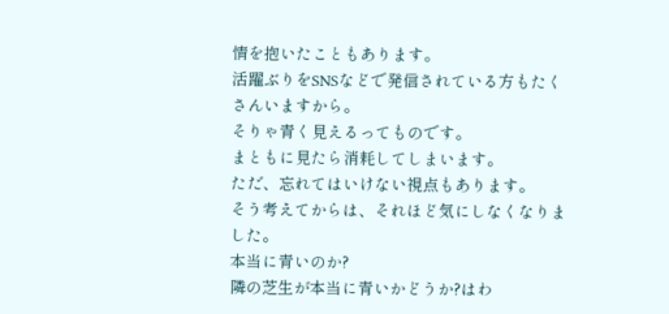情を抱いたこともあります。
活躍ぶりをSNSなどで発信されている方もたくさんいますから。
そりゃ青く見えるってものです。
まともに見たら消耗してしまいます。
ただ、忘れてはいけない視点もあります。
そう考えてからは、それほど気にしなくなりました。
本当に青いのか?
隣の芝生が本当に青いかどうか?はわ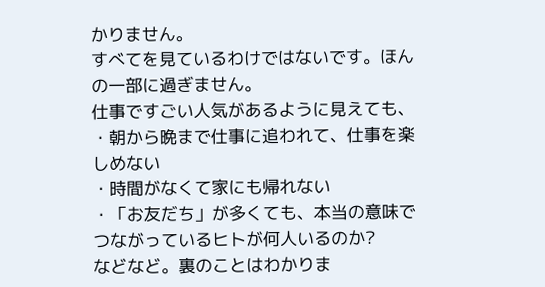かりません。
すべてを見ているわけではないです。ほんの一部に過ぎません。
仕事ですごい人気があるように見えても、
・朝から晩まで仕事に追われて、仕事を楽しめない
・時間がなくて家にも帰れない
・「お友だち」が多くても、本当の意味でつながっているヒトが何人いるのか?
などなど。裏のことはわかりま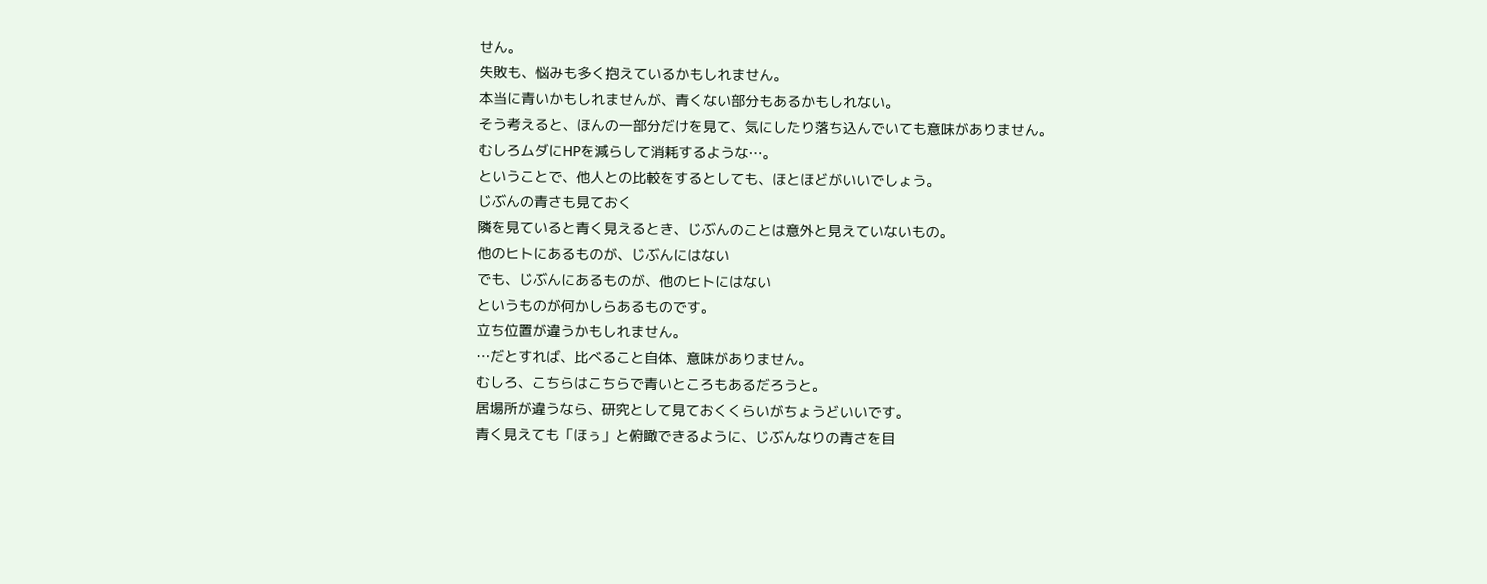せん。
失敗も、悩みも多く抱えているかもしれません。
本当に青いかもしれませんが、青くない部分もあるかもしれない。
そう考えると、ほんの一部分だけを見て、気にしたり落ち込んでいても意味がありません。
むしろムダにHPを減らして消耗するような…。
ということで、他人との比較をするとしても、ほとほどがいいでしょう。
じぶんの青さも見ておく
隣を見ていると青く見えるとき、じぶんのことは意外と見えていないもの。
他のヒトにあるものが、じぶんにはない
でも、じぶんにあるものが、他のヒトにはない
というものが何かしらあるものです。
立ち位置が違うかもしれません。
…だとすれば、比べること自体、意味がありません。
むしろ、こちらはこちらで青いところもあるだろうと。
居場所が違うなら、研究として見ておくくらいがちょうどいいです。
青く見えても「ほぅ」と俯瞰できるように、じぶんなりの青さを目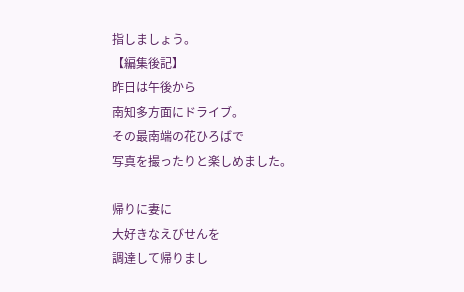指しましょう。
【編集後記】
昨日は午後から
南知多方面にドライブ。
その最南端の花ひろばで
写真を撮ったりと楽しめました。

帰りに妻に
大好きなえびせんを
調達して帰りまし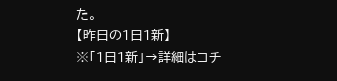た。
【昨日の1日1新】
※「1日1新」→詳細はコチ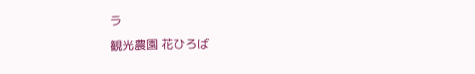ラ
観光農園 花ひろば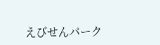えびせんパーク